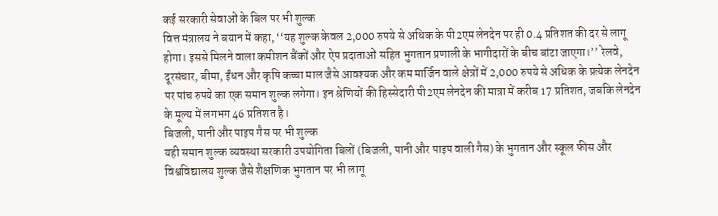कई सरकारी सेवाओं के बिल पर भी शुल्क
वित्त मंत्रालय ने बयान में कहा, ‘‘यह शुल्क केवल 2,000 रुपये से अधिक के पी2एम लेनदेन पर ही 0.4 प्रतिशत की दर से लागू होगा। इससे मिलने वाला कमीशन बैंकों और ऐप प्रदाताओं सहित भुगतान प्रणाली के भागीदारों के बीच बांटा जाएगा।’’ रेलवे, दूरसंचार, बीमा, ईंधन और कृषि कच्चा माल जैसे आवश्यक और कम मार्जिन वाले क्षेत्रों में 2,000 रुपये से अधिक के प्रत्येक लेनदेन पर पांच रुपये का एक समान शुल्क लगेगा। इन श्रेणियों की हिस्सेदारी पी2एम लेनदेन की मात्रा में करीब 17 प्रतिशत, जबकि लेनदेन के मूल्य में लगभग 46 प्रतिशत है।
बिजली, पानी और पाइप गैस पर भी शुल्क
यही समान शुल्क व्यवस्था सरकारी उपयोगिता बिलों (बिजली, पानी और पाइप वाली गैस) के भुगतान और स्कूल फीस और विश्वविद्यालय शुल्क जैसे शैक्षणिक भुगतान पर भी लागू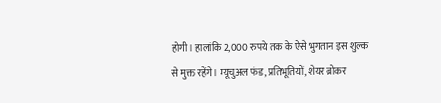होगी। हालांकि 2,000 रुपये तक के ऐसे भुगतान इस शुल्क से मुक्त रहेंगे। म्यूचुअल फंड, प्रतिभूतियों, शेयर ब्रोकर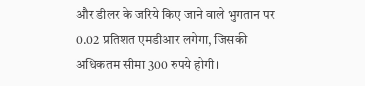और डीलर के जरिये किए जाने वाले भुगतान पर 0.02 प्रतिशत एमडीआर लगेगा, जिसकी अधिकतम सीमा 300 रुपये होगी।